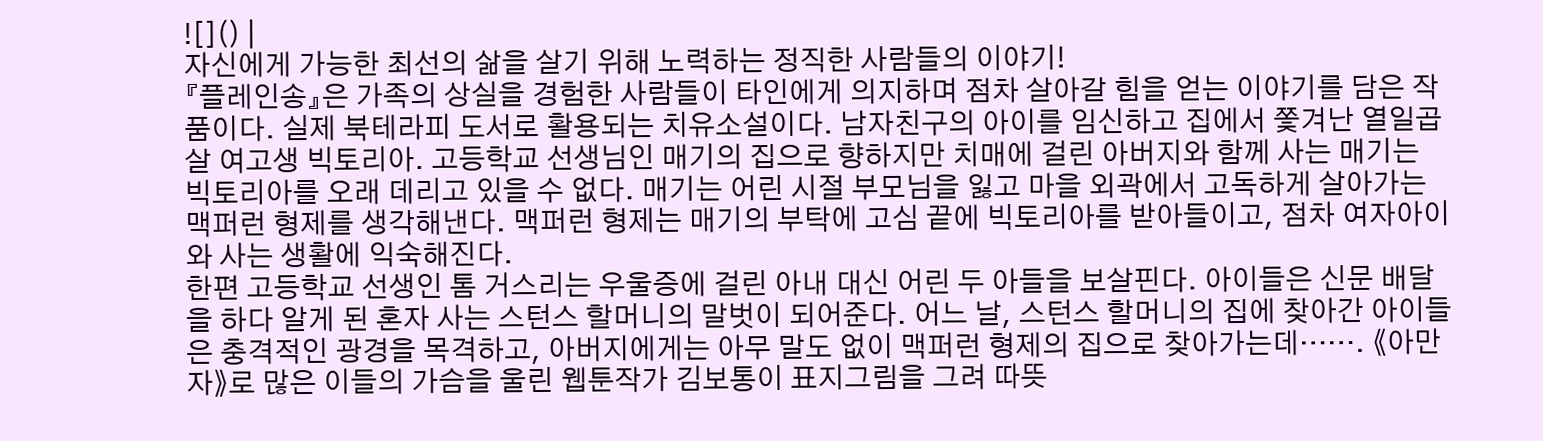![]() |
자신에게 가능한 최선의 삶을 살기 위해 노력하는 정직한 사람들의 이야기!
『플레인송』은 가족의 상실을 경험한 사람들이 타인에게 의지하며 점차 살아갈 힘을 얻는 이야기를 담은 작품이다. 실제 북테라피 도서로 활용되는 치유소설이다. 남자친구의 아이를 임신하고 집에서 쫓겨난 열일곱 살 여고생 빅토리아. 고등학교 선생님인 매기의 집으로 향하지만 치매에 걸린 아버지와 함께 사는 매기는 빅토리아를 오래 데리고 있을 수 없다. 매기는 어린 시절 부모님을 잃고 마을 외곽에서 고독하게 살아가는 맥퍼런 형제를 생각해낸다. 맥퍼런 형제는 매기의 부탁에 고심 끝에 빅토리아를 받아들이고, 점차 여자아이와 사는 생활에 익숙해진다.
한편 고등학교 선생인 톰 거스리는 우울증에 걸린 아내 대신 어린 두 아들을 보살핀다. 아이들은 신문 배달을 하다 알게 된 혼자 사는 스턴스 할머니의 말벗이 되어준다. 어느 날, 스턴스 할머니의 집에 찾아간 아이들은 충격적인 광경을 목격하고, 아버지에게는 아무 말도 없이 맥퍼런 형제의 집으로 찾아가는데……. 《아만자》로 많은 이들의 가슴을 울린 웹툰작가 김보통이 표지그림을 그려 따뜻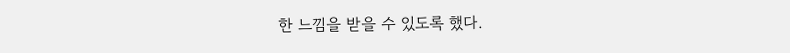한 느낌을 받을 수 있도록 했다.